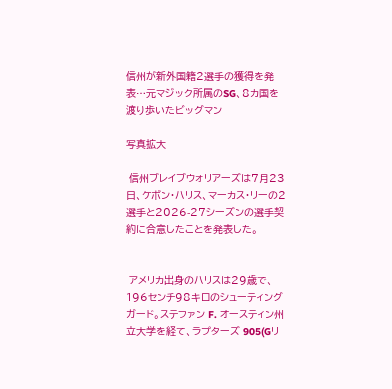信州が新外国籍2選手の獲得を発表…元マジック所属のSG、8カ国を渡り歩いたビッグマン

写真拡大

 信州ブレイブウォリアーズは7月23日、ケボン・ハリス、マーカス・リーの2選手と2026-27シーズンの選手契約に合意したことを発表した。


 アメリカ出身のハリスは29歳で、196センチ98キロのシューティングガード。ステファン F. オースティン州立大学を経て、ラプターズ 905(Gリ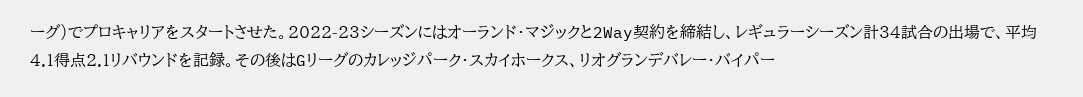ーグ)でプロキャリアをスタートさせた。2022-23シーズンにはオーランド・マジックと2Way契約を締結し、レギュラーシーズン計34試合の出場で、平均4.1得点2.1リバウンドを記録。その後はGリーグのカレッジパーク・スカイホークス、リオグランデバレー・バイパー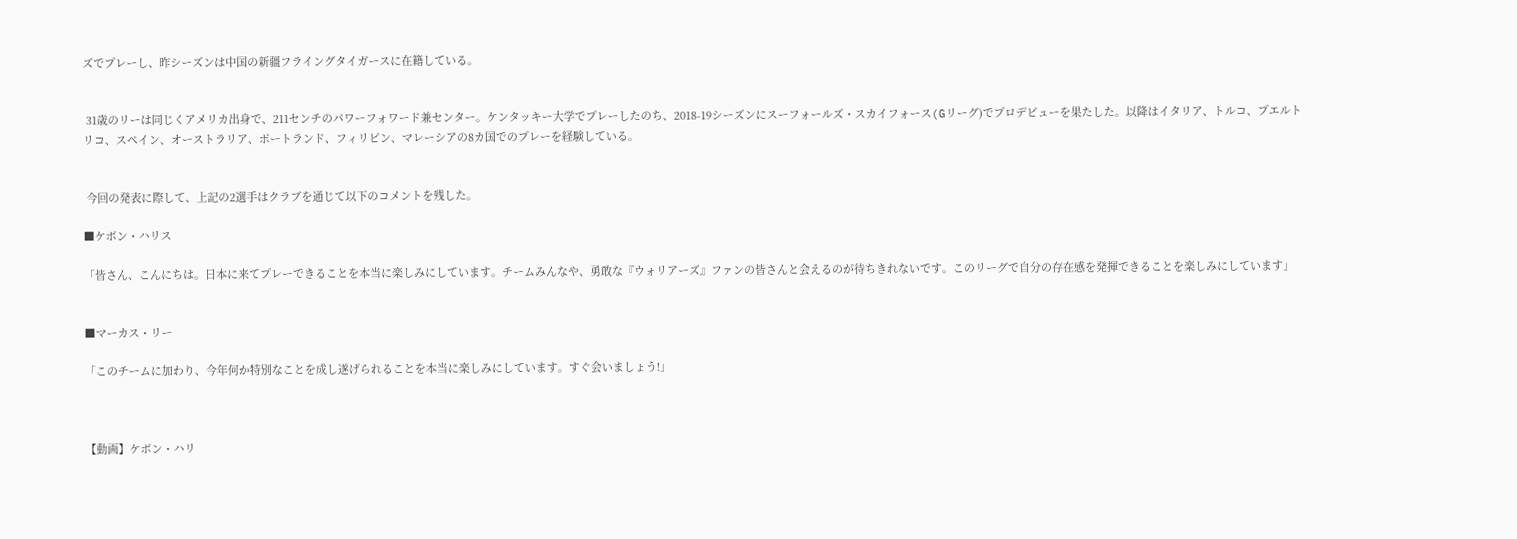ズでプレーし、昨シーズンは中国の新疆フライングタイガースに在籍している。


 31歳のリーは同じくアメリカ出身で、211センチのパワーフォワード兼センター。ケンタッキー大学でプレーしたのち、2018-19シーズンにスーフォールズ・スカイフォース(Gリーグ)でプロデビューを果たした。以降はイタリア、トルコ、プエルトリコ、スペイン、オーストラリア、ポートランド、フィリピン、マレーシアの8カ国でのプレーを経験している。


 今回の発表に際して、上記の2選手はクラブを通じて以下のコメントを残した。

■ケボン・ハリス

「皆さん、こんにちは。日本に来てプレーできることを本当に楽しみにしています。チームみんなや、勇敢な『ウォリアーズ』ファンの皆さんと会えるのが待ちきれないです。このリーグで自分の存在感を発揮できることを楽しみにしています」


■マーカス・リー

「このチームに加わり、今年何か特別なことを成し遂げられることを本当に楽しみにしています。すぐ会いましょう!」



【動画】ケボン・ハリ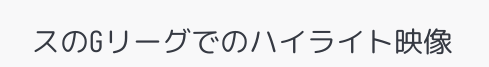スのGリーグでのハイライト映像